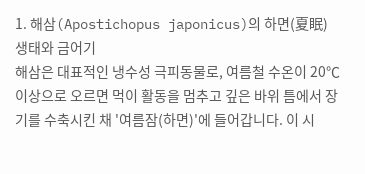1. 해삼(Apostichopus japonicus)의 하면(夏眠) 생태와 금어기
해삼은 대표적인 냉수성 극피동물로, 여름철 수온이 20℃ 이상으로 오르면 먹이 활동을 멈추고 깊은 바위 틈에서 장기를 수축시킨 채 '여름잠(하면)'에 들어갑니다. 이 시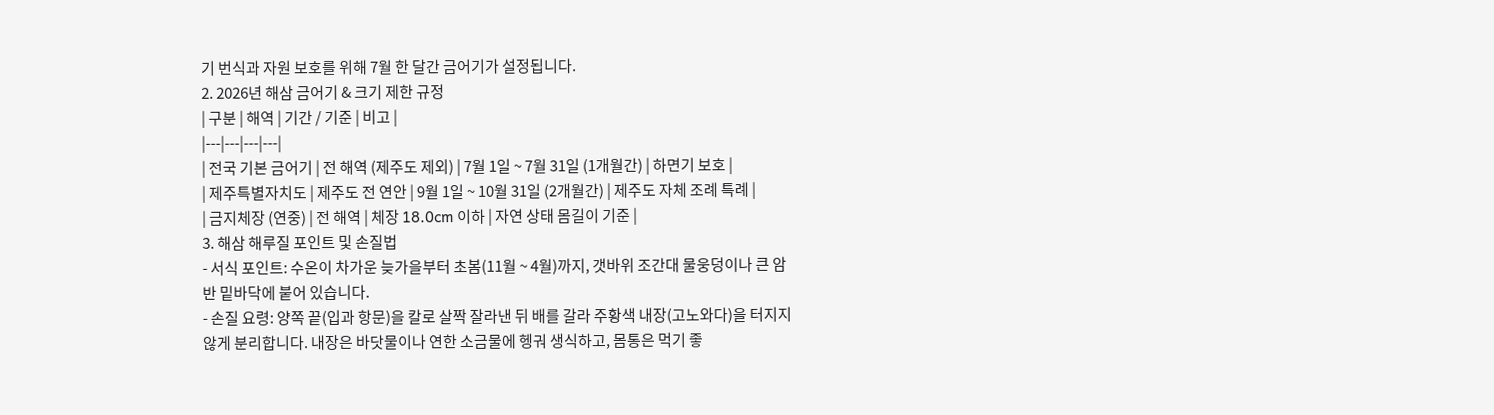기 번식과 자원 보호를 위해 7월 한 달간 금어기가 설정됩니다.
2. 2026년 해삼 금어기 & 크기 제한 규정
| 구분 | 해역 | 기간 / 기준 | 비고 |
|---|---|---|---|
| 전국 기본 금어기 | 전 해역 (제주도 제외) | 7월 1일 ~ 7월 31일 (1개월간) | 하면기 보호 |
| 제주특별자치도 | 제주도 전 연안 | 9월 1일 ~ 10월 31일 (2개월간) | 제주도 자체 조례 특례 |
| 금지체장 (연중) | 전 해역 | 체장 18.0cm 이하 | 자연 상태 몸길이 기준 |
3. 해삼 해루질 포인트 및 손질법
- 서식 포인트: 수온이 차가운 늦가을부터 초봄(11월 ~ 4월)까지, 갯바위 조간대 물웅덩이나 큰 암반 밑바닥에 붙어 있습니다.
- 손질 요령: 양쪽 끝(입과 항문)을 칼로 살짝 잘라낸 뒤 배를 갈라 주황색 내장(고노와다)을 터지지 않게 분리합니다. 내장은 바닷물이나 연한 소금물에 헹궈 생식하고, 몸통은 먹기 좋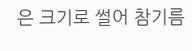은 크기로 썰어 참기름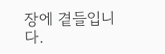장에 곁들입니다.